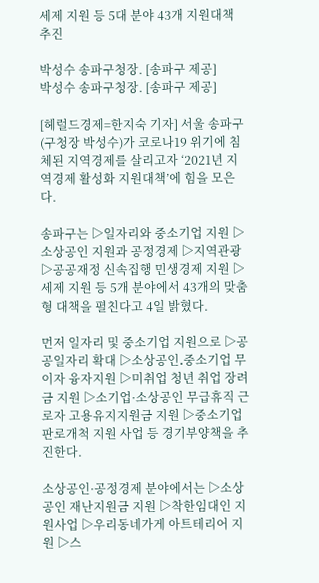세제 지원 등 5대 분야 43개 지원대책 추진

박성수 송파구청장. [송파구 제공]
박성수 송파구청장. [송파구 제공]

[헤럴드경제=한지숙 기자] 서울 송파구(구청장 박성수)가 코로나19 위기에 침체된 지역경제를 살리고자 ‘2021년 지역경제 활성화 지원대책’에 힘을 모은다.

송파구는 ▷일자리와 중소기업 지원 ▷소상공인 지원과 공정경제 ▷지역관광 ▷공공재정 신속집행 민생경제 지원 ▷세제 지원 등 5개 분야에서 43개의 맞춤형 대책을 펼친다고 4일 밝혔다.

먼저 일자리 및 중소기업 지원으로 ▷공공일자리 확대 ▷소상공인․중소기업 무이자 융자지원 ▷미취업 청년 취업 장려금 지원 ▷소기업·소상공인 무급휴직 근로자 고용유지지원금 지원 ▷중소기업 판로개척 지원 사업 등 경기부양책을 추진한다.

소상공인·공정경제 분야에서는 ▷소상공인 재난지원금 지원 ▷착한임대인 지원사업 ▷우리동네가게 아트테리어 지원 ▷스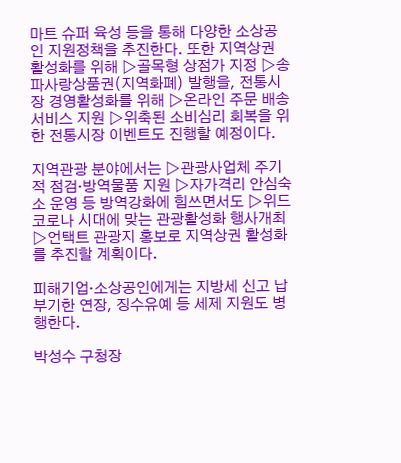마트 슈퍼 육성 등을 통해 다양한 소상공인 지원정책을 추진한다. 또한 지역상권 활성화를 위해 ▷골목형 상점가 지정 ▷송파사랑상품권(지역화폐) 발행을, 전통시장 경영활성화를 위해 ▷온라인 주문 배송서비스 지원 ▷위축된 소비심리 회복을 위한 전통시장 이벤트도 진행할 예정이다.

지역관광 분야에서는 ▷관광사업체 주기적 점검·방역물품 지원 ▷자가격리 안심숙소 운영 등 방역강화에 힘쓰면서도 ▷위드코로나 시대에 맞는 관광활성화 행사개최 ▷언택트 관광지 홍보로 지역상권 활성화를 추진할 계획이다.

피해기업·소상공인에게는 지방세 신고 납부기한 연장, 징수유예 등 세제 지원도 병행한다.

박성수 구청장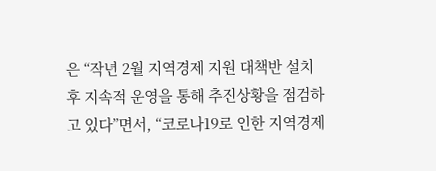은 “작년 2월 지역경제 지원 대책반 설치 후 지속적 운영을 통해 추진상황을 점검하고 있다”면서, “코로나19로 인한 지역경제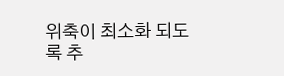위축이 최소화 되도록 추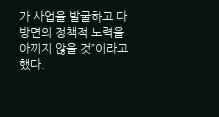가 사업을 발굴하고 다방면의 정책적 노력을 아끼지 않을 것”이라고 했다.